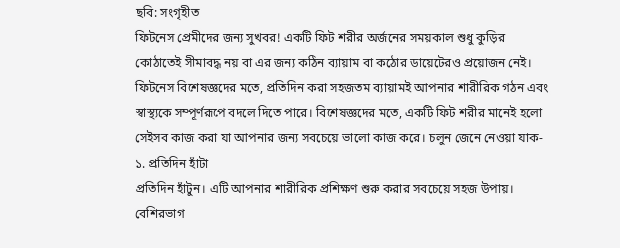ছবি: সংগৃহীত
ফিটনেস প্রেমীদের জন্য সুখবর! একটি ফিট শরীর অর্জনের সময়কাল শুধু কুড়ির কোঠাতেই সীমাবদ্ধ নয় বা এর জন্য কঠিন ব্যায়াম বা কঠোর ডায়েটেরও প্রয়োজন নেই। ফিটনেস বিশেষজ্ঞদের মতে, প্রতিদিন করা সহজতম ব্যায়ামই আপনার শারীরিক গঠন এবং স্বাস্থ্যকে সম্পূর্ণরূপে বদলে দিতে পারে। বিশেষজ্ঞদের মতে, একটি ফিট শরীর মানেই হলো সেইসব কাজ করা যা আপনার জন্য সবচেয়ে ভালো কাজ করে। চলুন জেনে নেওয়া যাক-
১. প্রতিদিন হাঁটা
প্রতিদিন হাঁটুন। এটি আপনার শারীরিক প্রশিক্ষণ শুরু করার সবচেয়ে সহজ উপায়। বেশিরভাগ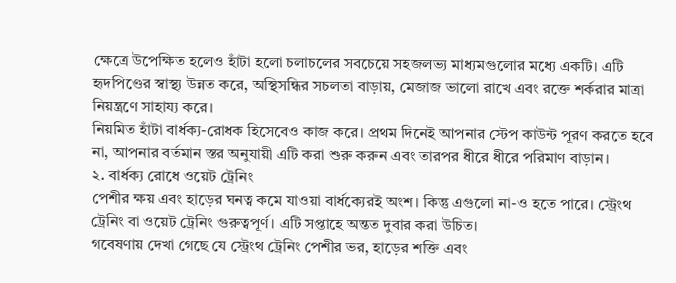ক্ষেত্রে উপেক্ষিত হলেও হাঁটা হলো চলাচলের সবচেয়ে সহজলভ্য মাধ্যমগুলোর মধ্যে একটি। এটি হৃদপিণ্ডের স্বাস্থ্য উন্নত করে, অস্থিসন্ধির সচলতা বাড়ায়, মেজাজ ভালো রাখে এবং রক্তে শর্করার মাত্রা নিয়ন্ত্রণে সাহায্য করে।
নিয়মিত হাঁটা বার্ধক্য-রোধক হিসেবেও কাজ করে। প্রথম দিনেই আপনার স্টেপ কাউন্ট পূরণ করতে হবে না, আপনার বর্তমান স্তর অনুযায়ী এটি করা শুরু করুন এবং তারপর ধীরে ধীরে পরিমাণ বাড়ান।
২. বার্ধক্য রোধে ওয়েট ট্রেনিং
পেশীর ক্ষয় এবং হাড়ের ঘনত্ব কমে যাওয়া বার্ধক্যেরই অংশ। কিন্তু এগুলো না-ও হতে পারে। স্ট্রেংথ ট্রেনিং বা ওয়েট ট্রেনিং গুরুত্বপূর্ণ। এটি সপ্তাহে অন্তত দুবার করা উচিত।
গবেষণায় দেখা গেছে যে স্ট্রেংথ ট্রেনিং পেশীর ভর, হাড়ের শক্তি এবং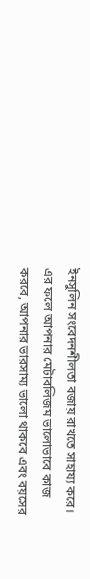ইনসুলিন সংবেদনশীলতা বজায় রাখতে সাহায্য করে। এর ফলে আপনার মেটাবলিজম ভালোভাবে কাজ করবে, আপনার ভারসাম্য ভালো থাকবে এবং বয়সের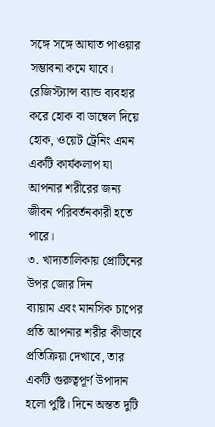সঙ্গে সঙ্গে আঘাত পাওয়ার সম্ভাবনা কমে যাবে। রেজিস্ট্যান্স ব্যান্ড ব্যবহার করে হোক বা ডাম্বেল দিয়ে হোক, ওয়েট ট্রেনিং এমন একটি কার্যকলাপ যা আপনার শরীরের জন্য জীবন পরিবর্তনকারী হতে পারে।
৩. খাদ্যতালিকায় প্রোটিনের উপর জোর দিন
ব্যায়াম এবং মানসিক চাপের প্রতি আপনার শরীর কীভাবে প্রতিক্রিয়া দেখাবে, তার একটি গুরুত্বপূর্ণ উপাদান হলো পুষ্টি। দিনে অন্তত দুটি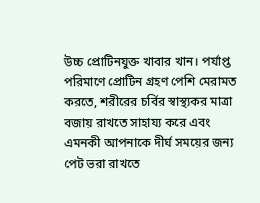উচ্চ প্রোটিনযুক্ত খাবার খান। পর্যাপ্ত পরিমাণে প্রোটিন গ্রহণ পেশি মেরামত করতে, শরীরের চর্বির স্বাস্থ্যকর মাত্রা বজায় রাখতে সাহায্য করে এবং এমনকী আপনাকে দীর্ঘ সময়ের জন্য পেট ভরা রাখতে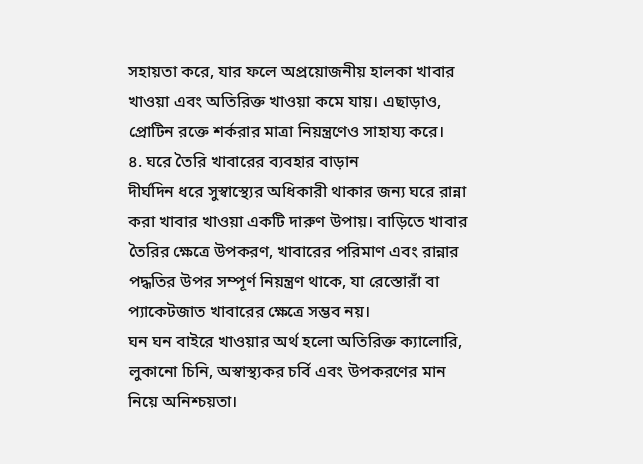সহায়তা করে, যার ফলে অপ্রয়োজনীয় হালকা খাবার খাওয়া এবং অতিরিক্ত খাওয়া কমে যায়। এছাড়াও, প্রোটিন রক্তে শর্করার মাত্রা নিয়ন্ত্রণেও সাহায্য করে।
৪. ঘরে তৈরি খাবারের ব্যবহার বাড়ান
দীর্ঘদিন ধরে সুস্বাস্থ্যের অধিকারী থাকার জন্য ঘরে রান্না করা খাবার খাওয়া একটি দারুণ উপায়। বাড়িতে খাবার তৈরির ক্ষেত্রে উপকরণ, খাবারের পরিমাণ এবং রান্নার পদ্ধতির উপর সম্পূর্ণ নিয়ন্ত্রণ থাকে, যা রেস্তোরাঁ বা প্যাকেটজাত খাবারের ক্ষেত্রে সম্ভব নয়।
ঘন ঘন বাইরে খাওয়ার অর্থ হলো অতিরিক্ত ক্যালোরি, লুকানো চিনি, অস্বাস্থ্যকর চর্বি এবং উপকরণের মান নিয়ে অনিশ্চয়তা।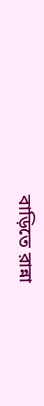বাড়িতে রান্না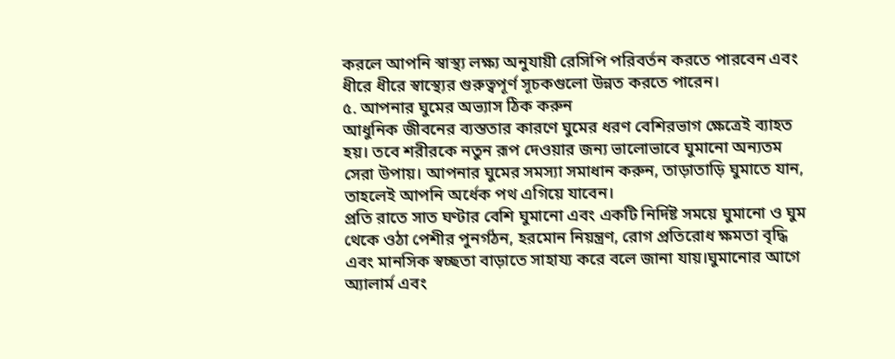করলে আপনি স্বাস্থ্য লক্ষ্য অনুযায়ী রেসিপি পরিবর্তন করতে পারবেন এবং ধীরে ধীরে স্বাস্থ্যের গুরুত্বপূর্ণ সূচকগুলো উন্নত করতে পারেন।
৫. আপনার ঘুমের অভ্যাস ঠিক করুন
আধুনিক জীবনের ব্যস্ততার কারণে ঘুমের ধরণ বেশিরভাগ ক্ষেত্রেই ব্যাহত হয়। তবে শরীরকে নতুন রূপ দেওয়ার জন্য ভালোভাবে ঘুমানো অন্যতম সেরা উপায়। আপনার ঘুমের সমস্যা সমাধান করুন, তাড়াতাড়ি ঘুমাতে যান, তাহলেই আপনি অর্ধেক পথ এগিয়ে যাবেন।
প্রতি রাতে সাত ঘণ্টার বেশি ঘুমানো এবং একটি নির্দিষ্ট সময়ে ঘুমানো ও ঘুম থেকে ওঠা পেশীর পুনর্গঠন, হরমোন নিয়ন্ত্রণ, রোগ প্রতিরোধ ক্ষমতা বৃদ্ধি এবং মানসিক স্বচ্ছতা বাড়াতে সাহায্য করে বলে জানা যায়।ঘুমানোর আগে অ্যালার্ম এবং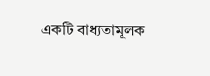একটি বাধ্যতামূলক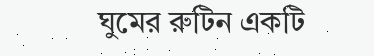ঘুমের রুটিন একটি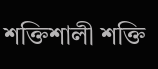শক্তিশালী শক্তি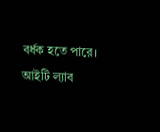বর্ধক হতে পারে।
আইটি ল্যাব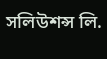সলিউশন্স লি.